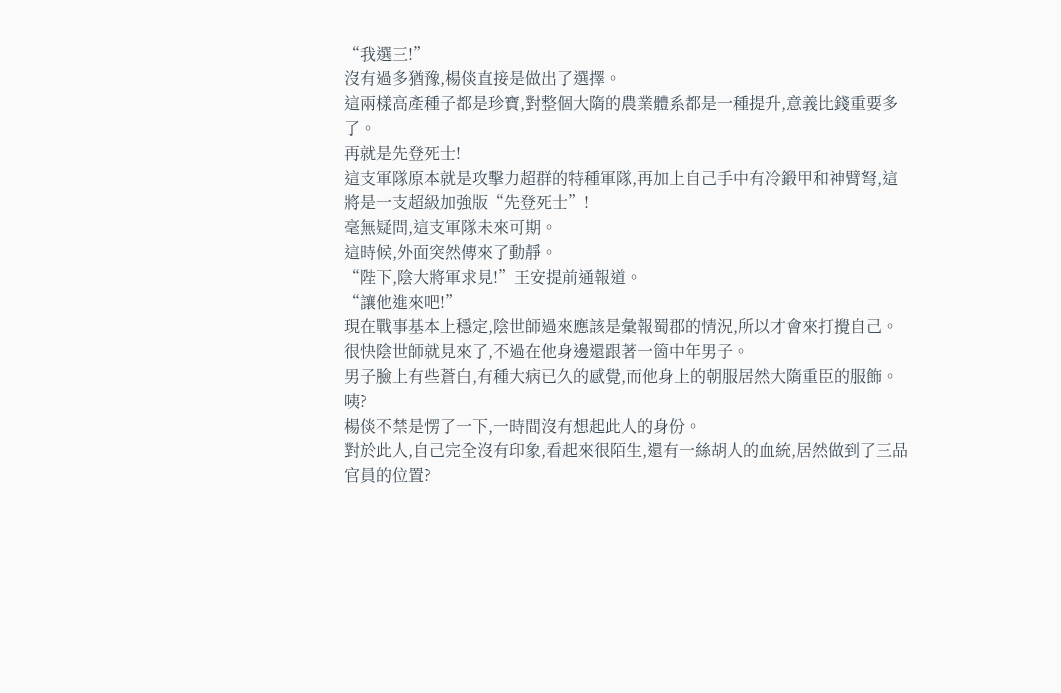“我選三!”
沒有過多猶豫,楊倓直接是做出了選擇。
這兩樣高產種子都是珍寶,對整個大隋的農業體系都是一種提升,意義比錢重要多了。
再就是先登死士!
這支軍隊原本就是攻擊力超群的特種軍隊,再加上自己手中有冷鍛甲和神臂弩,這將是一支超級加強版“先登死士”!
毫無疑問,這支軍隊未來可期。
這時候,外面突然傳來了動靜。
“陛下,陰大將軍求見!”王安提前通報道。
“讓他進來吧!”
現在戰事基本上穩定,陰世師過來應該是彙報蜀郡的情況,所以才會來打攪自己。
很快陰世師就見來了,不過在他身邊還跟著一箇中年男子。
男子臉上有些蒼白,有種大病已久的感覺,而他身上的朝服居然大隋重臣的服飾。
咦?
楊倓不禁是愣了一下,一時間沒有想起此人的身份。
對於此人,自己完全沒有印象,看起來很陌生,還有一絲胡人的血統,居然做到了三品官員的位置?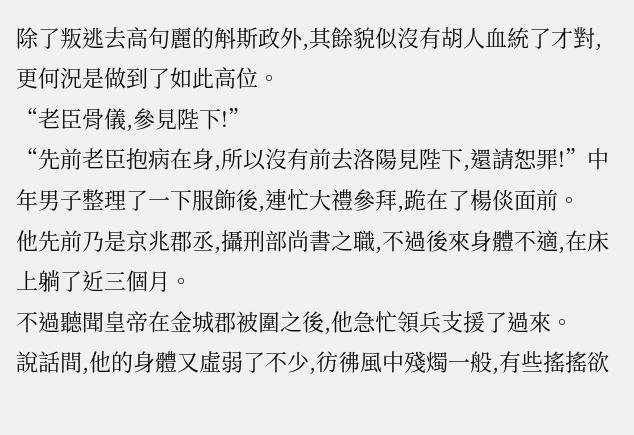除了叛逃去高句麗的斛斯政外,其餘貌似沒有胡人血統了才對,更何況是做到了如此高位。
“老臣骨儀,參見陛下!”
“先前老臣抱病在身,所以沒有前去洛陽見陛下,還請恕罪!”中年男子整理了一下服飾後,連忙大禮參拜,跪在了楊倓面前。
他先前乃是京兆郡丞,攝刑部尚書之職,不過後來身體不適,在床上躺了近三個月。
不過聽聞皇帝在金城郡被圍之後,他急忙領兵支援了過來。
說話間,他的身體又虛弱了不少,彷彿風中殘燭一般,有些搖搖欲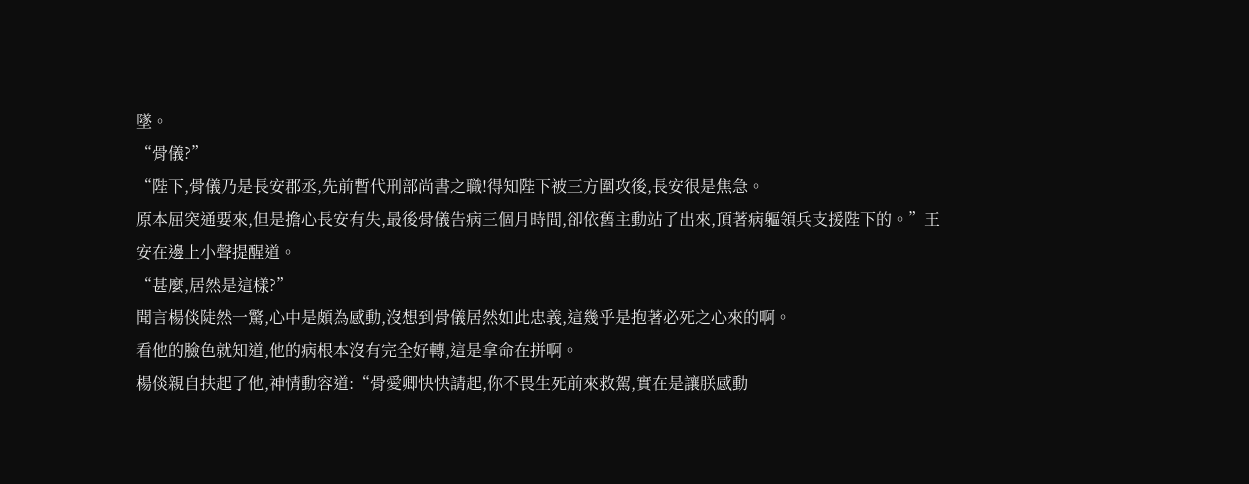墜。
“骨儀?”
“陛下,骨儀乃是長安郡丞,先前暫代刑部尚書之職!得知陛下被三方圍攻後,長安很是焦急。
原本屈突通要來,但是擔心長安有失,最後骨儀告病三個月時間,卻依舊主動站了出來,頂著病軀領兵支援陛下的。”王安在邊上小聲提醒道。
“甚麼,居然是這樣?”
聞言楊倓陡然一驚,心中是頗為感動,沒想到骨儀居然如此忠義,這幾乎是抱著必死之心來的啊。
看他的臉色就知道,他的病根本沒有完全好轉,這是拿命在拼啊。
楊倓親自扶起了他,神情動容道:“骨愛卿快快請起,你不畏生死前來救駕,實在是讓朕感動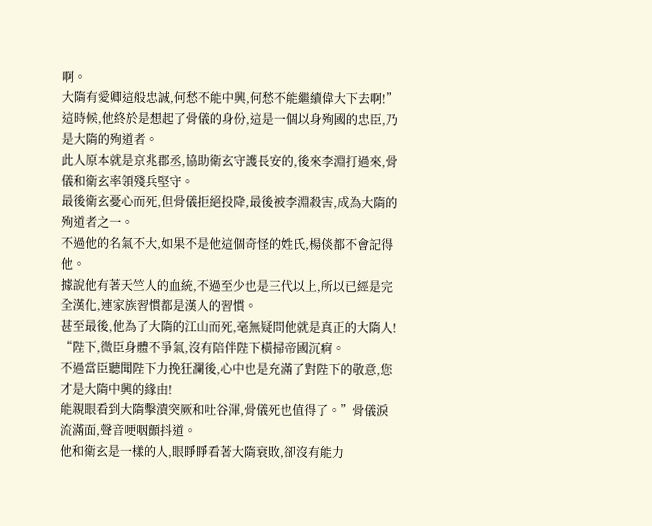啊。
大隋有愛卿這般忠誠,何愁不能中興,何愁不能繼續偉大下去啊!”
這時候,他終於是想起了骨儀的身份,這是一個以身殉國的忠臣,乃是大隋的殉道者。
此人原本就是京兆郡丞,協助衛玄守護長安的,後來李淵打過來,骨儀和衛玄率領殘兵堅守。
最後衛玄憂心而死,但骨儀拒絕投降,最後被李淵殺害,成為大隋的殉道者之一。
不過他的名氣不大,如果不是他這個奇怪的姓氏,楊倓都不會記得他。
據說他有著天竺人的血統,不過至少也是三代以上,所以已經是完全漢化,連家族習慣都是漢人的習慣。
甚至最後,他為了大隋的江山而死,毫無疑問他就是真正的大隋人!
“陛下,微臣身體不爭氣,沒有陪伴陛下橫掃帝國沉痾。
不過當臣聽聞陛下力挽狂瀾後,心中也是充滿了對陛下的敬意,您才是大隋中興的緣由!
能親眼看到大隋擊潰突厥和吐谷渾,骨儀死也值得了。”骨儀淚流滿面,聲音哽咽顫抖道。
他和衛玄是一樣的人,眼睜睜看著大隋衰敗,卻沒有能力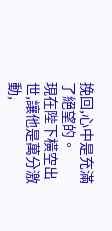挽回,心中是充滿了絕望的。
現在陛下橫空出世,讓他是萬分激動,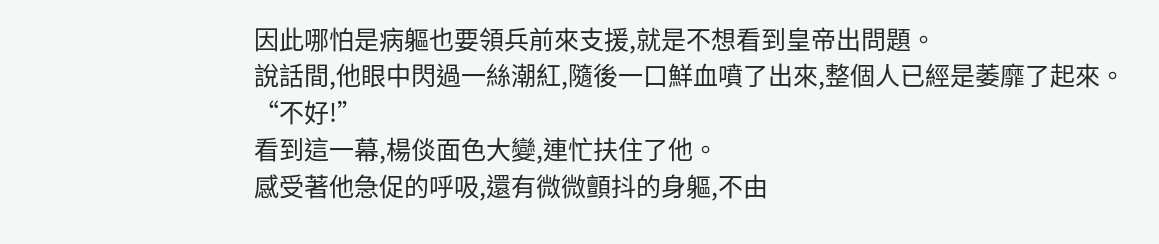因此哪怕是病軀也要領兵前來支援,就是不想看到皇帝出問題。
說話間,他眼中閃過一絲潮紅,隨後一口鮮血噴了出來,整個人已經是萎靡了起來。
“不好!”
看到這一幕,楊倓面色大變,連忙扶住了他。
感受著他急促的呼吸,還有微微顫抖的身軀,不由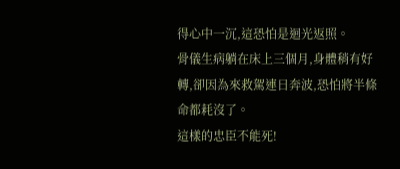得心中一沉,這恐怕是迴光返照。
骨儀生病躺在床上三個月,身體稍有好轉,卻因為來救駕連日奔波,恐怕將半條命都耗沒了。
這樣的忠臣不能死!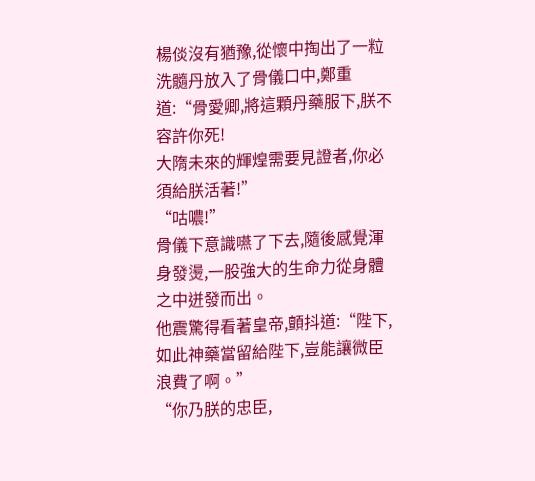楊倓沒有猶豫,從懷中掏出了一粒洗髓丹放入了骨儀口中,鄭重道:“骨愛卿,將這顆丹藥服下,朕不容許你死!
大隋未來的輝煌需要見證者,你必須給朕活著!”
“咕噥!”
骨儀下意識嚥了下去,隨後感覺渾身發燙,一股強大的生命力從身體之中迸發而出。
他震驚得看著皇帝,顫抖道:“陛下,如此神藥當留給陛下,豈能讓微臣浪費了啊。”
“你乃朕的忠臣,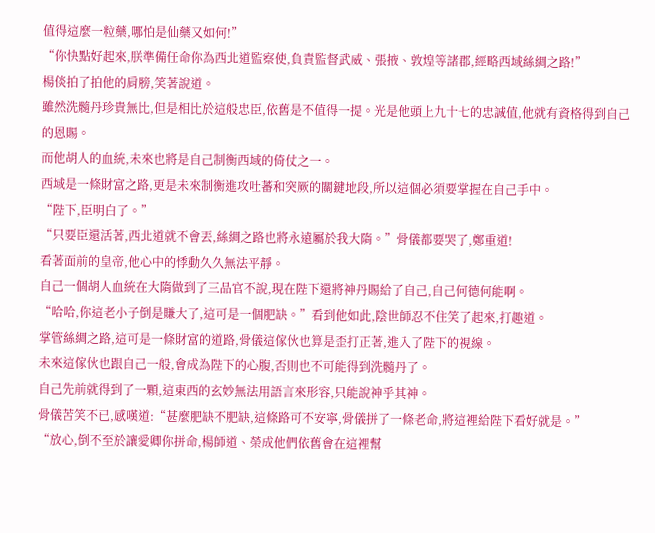值得這麼一粒藥,哪怕是仙藥又如何!”
“你快點好起來,朕準備任命你為西北道監察使,負責監督武威、張掖、敦煌等諸郡,經略西域絲綢之路!”
楊倓拍了拍他的肩膀,笑著說道。
雖然洗髓丹珍貴無比,但是相比於這般忠臣,依舊是不值得一提。光是他頭上九十七的忠誠值,他就有資格得到自己的恩賜。
而他胡人的血統,未來也將是自己制衡西域的倚仗之一。
西域是一條財富之路,更是未來制衡進攻吐蕃和突厥的關鍵地段,所以這個必須要掌握在自己手中。
“陛下,臣明白了。”
“只要臣還活著,西北道就不會丟,絲綢之路也將永遠屬於我大隋。”骨儀都要哭了,鄭重道!
看著面前的皇帝,他心中的悸動久久無法平靜。
自己一個胡人血統在大隋做到了三品官不說,現在陛下還將神丹賜給了自己,自己何德何能啊。
“哈哈,你這老小子倒是賺大了,這可是一個肥缺。”看到他如此,陰世師忍不住笑了起來,打趣道。
掌管絲綢之路,這可是一條財富的道路,骨儀這傢伙也算是歪打正著,進入了陛下的視線。
未來這傢伙也跟自己一般,會成為陛下的心腹,否則也不可能得到洗髓丹了。
自己先前就得到了一顆,這東西的玄妙無法用語言來形容,只能說神乎其神。
骨儀苦笑不已,感嘆道:“甚麼肥缺不肥缺,這條路可不安寧,骨儀拼了一條老命,將這裡給陛下看好就是。”
“放心,倒不至於讓愛卿你拼命,楊師道、榮成他們依舊會在這裡幫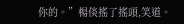你的。”楊倓搖了搖頭,笑道。